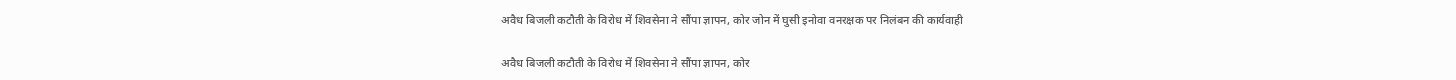अवैध बिजली कटौती के विरोध में शिवसेना ने सौंपा ज्ञापन, कोर जोन में घुसी इनोवा वनरक्षक पर निलंबन की कार्यवाही

अवैध बिजली कटौती के विरोध में शिवसेना ने सौंपा ज्ञापन, कोर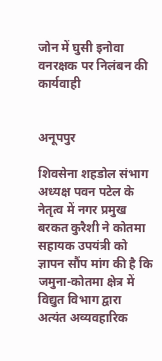जोन में घुसी इनोवा वनरक्षक पर निलंबन की कार्यवाही


अनूपपुर

शिवसेना शहडोल संभाग अध्यक्ष पवन पटेल के नेतृत्व में नगर प्रमुख बरकत कुरैशी ने कोतमा सहायक उपयंत्री को ज्ञापन सौंप मांग की है कि जमुना-कोतमा क्षेत्र में विद्युत विभाग द्वारा अत्यंत अव्यवहारिक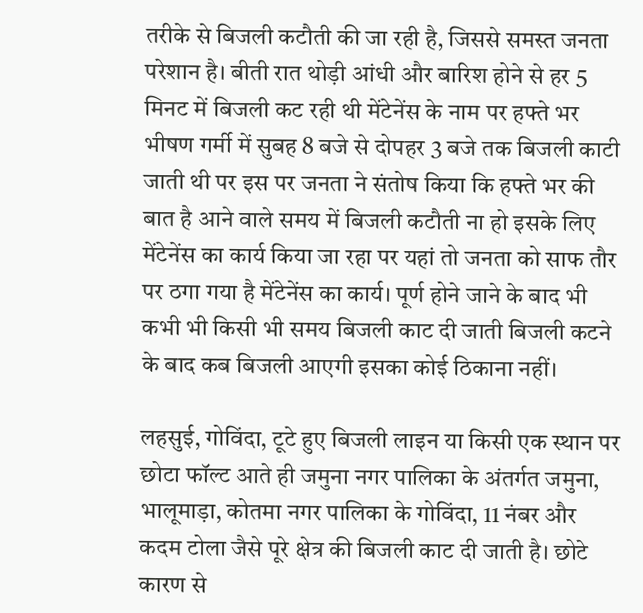तरीके से बिजली कटौती की जा रही है, जिससे समस्त जनता परेशान है। बीती रात थोड़ी आंधी और बारिश होने से हर 5 मिनट में बिजली कट रही थी मेंटेनेंस के नाम पर हफ्ते भर भीषण गर्मी में सुबह 8 बजे से दोपहर 3 बजे तक बिजली काटी जाती थी पर इस पर जनता ने संतोष किया कि हफ्ते भर की बात है आने वाले समय में बिजली कटौती ना हो इसके लिए मेंटेनेंस का कार्य किया जा रहा पर यहां तो जनता को साफ तौर पर ठगा गया है मेंटेनेंस का कार्य। पूर्ण होने जाने के बाद भी कभी भी किसी भी समय बिजली काट दी जाती बिजली कटने के बाद कब बिजली आएगी इसका कोई ठिकाना नहीं।

लहसुई, गोविंदा, टूटे हुए बिजली लाइन या किसी एक स्थान पर छोटा फॉल्ट आते ही जमुना नगर पालिका के अंतर्गत जमुना, भालूमाड़ा, कोतमा नगर पालिका के गोविंदा, 11 नंबर और कदम टोला जैसे पूरे क्षेत्र की बिजली काट दी जाती है। छोटे कारण से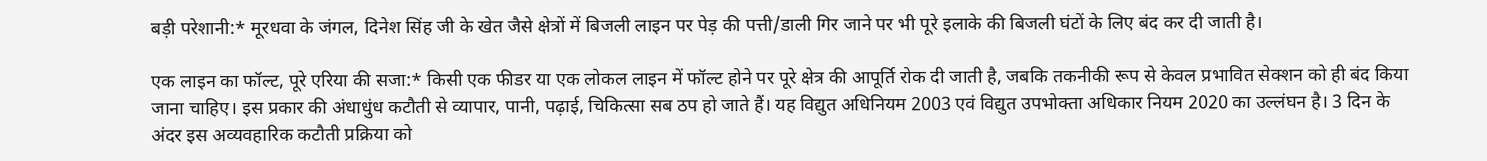बड़ी परेशानी:* मूरधवा के जंगल, दिनेश सिंह जी के खेत जैसे क्षेत्रों में बिजली लाइन पर पेड़ की पत्ती/डाली गिर जाने पर भी पूरे इलाके की बिजली घंटों के लिए बंद कर दी जाती है।

एक लाइन का फॉल्ट, पूरे एरिया की सजा:* किसी एक फीडर या एक लोकल लाइन में फॉल्ट होने पर पूरे क्षेत्र की आपूर्ति रोक दी जाती है, जबकि तकनीकी रूप से केवल प्रभावित सेक्शन को ही बंद किया जाना चाहिए। इस प्रकार की अंधाधुंध कटौती से व्यापार, पानी, पढ़ाई, चिकित्सा सब ठप हो जाते हैं। यह विद्युत अधिनियम 2003 एवं विद्युत उपभोक्ता अधिकार नियम 2020 का उल्लंघन है। 3 दिन के अंदर इस अव्यवहारिक कटौती प्रक्रिया को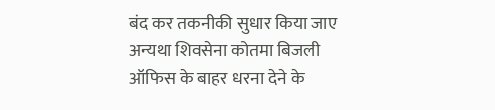बंद कर तकनीकी सुधार किया जाए अन्यथा शिवसेना कोतमा बिजली ऑफिस के बाहर धरना देने के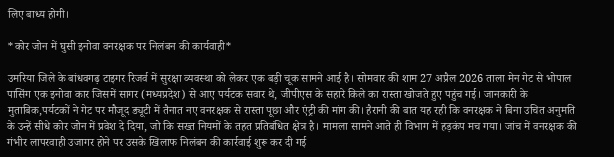लिए बाध्य होगी।

*कोर जोन में घुसी इनोवा वनरक्षक पर निलंबन की कार्यवाही*

उमरिया जिले के बांधवगढ़ टाइगर रिजर्व में सुरक्षा व्यवस्था को लेकर एक बड़ी चूक सामने आई है। सोमवार की शाम 27 अप्रैल 2026 ताला मेन गेट से भोपाल पासिंग एक इनोवा कार जिसमें सागर (मध्यप्रदेश) से आए पर्यटक सवार थे, जीपीएस के सहारे किले का रास्ता खोजते हुए पहुंच गई। जानकारी के मुताबिक,पर्यटकों ने गेट पर मौजूद ड्यूटी में तैनात नए वनरक्षक से रास्ता पूछा और एंट्री की मांग की। हैरानी की बात यह रही कि वनरक्षक ने बिना उचित अनुमति के उन्हें सीधे कोर जोन में प्रवेश दे दिया, जो कि सख्त नियमों के तहत प्रतिबंधित क्षेत्र है। मामला सामने आते ही विभाग में हड़कंप मच गया। जांच में वनरक्षक की गंभीर लापरवाही उजागर होने पर उसके खिलाफ निलंबन की कार्रवाई शुरू कर दी गई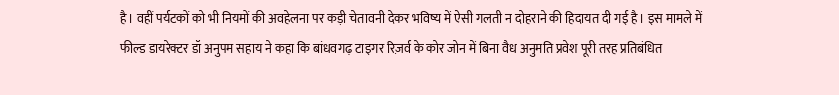है। वहीं पर्यटकों को भी नियमों की अवहेलना पर कड़ी चेतावनी देकर भविष्य में ऐसी गलती न दोहराने की हिदायत दी गई है। इस मामले में फील्ड डायरेक्टर डॉ अनुपम सहाय ने कहा कि बांधवगढ़ टाइगर रिज़र्व के कोर जोन में बिना वैध अनुमति प्रवेश पूरी तरह प्रतिबंधित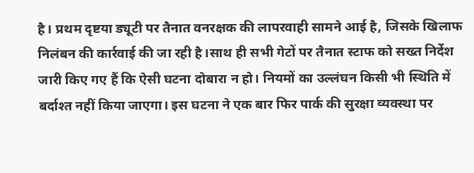है। प्रथम दृष्टया ड्यूटी पर तैनात वनरक्षक की लापरवाही सामने आई है, जिसके खिलाफ निलंबन की कार्रवाई की जा रही है।साथ ही सभी गेटों पर तैनात स्टाफ को सख्त निर्देश जारी किए गए हैं कि ऐसी घटना दोबारा न हो। नियमों का उल्लंघन किसी भी स्थिति में बर्दाश्त नहीं किया जाएगा। इस घटना ने एक बार फिर पार्क की सुरक्षा व्यवस्था पर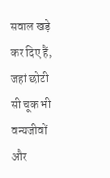सवाल खड़े कर दिए हैं, जहां छोटी सी चूक भी वन्यजीवों और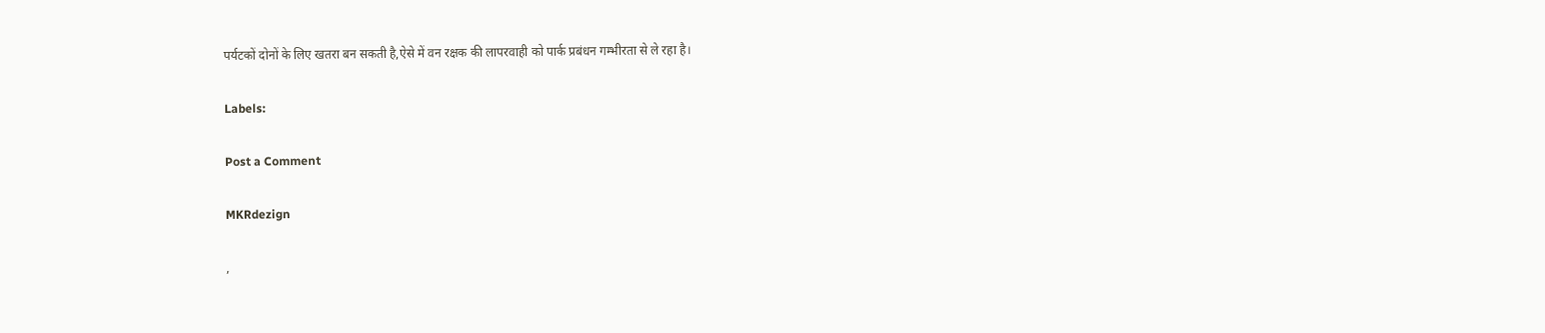पर्यटकों दोनों के लिए खतरा बन सकती है,ऐसे में वन रक्षक की लापरवाही को पार्क प्रबंधन गम्भीरता से ले रहा है।

Labels:

Post a Comment

MKRdezign

,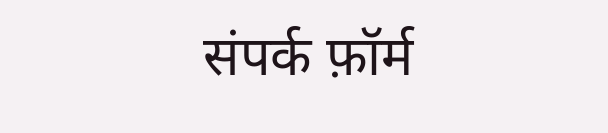संपर्क फ़ॉर्म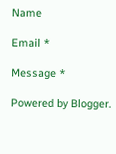Name

Email *

Message *

Powered by Blogger.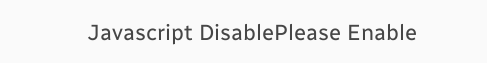Javascript DisablePlease Enable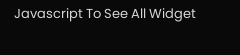Javascript To See All Widget